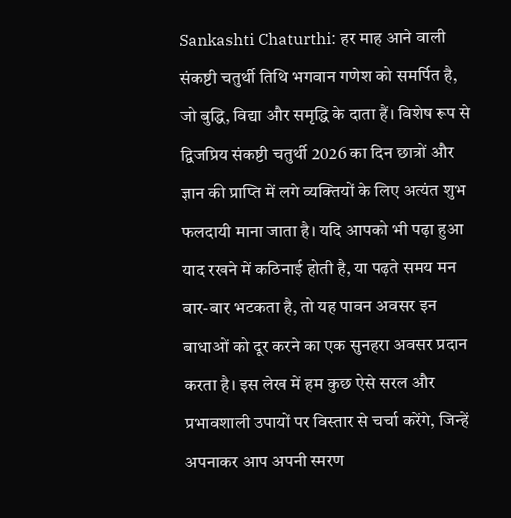Sankashti Chaturthi: हर माह आने वाली संकष्टी चतुर्थी तिथि भगवान गणेश को समर्पित है, जो बुद्धि, विद्या और समृद्धि के दाता हैं। विशेष रूप से द्विजप्रिय संकष्टी चतुर्थी 2026 का दिन छात्रों और ज्ञान की प्राप्ति में लगे व्यक्तियों के लिए अत्यंत शुभ फलदायी माना जाता है। यदि आपको भी पढ़ा हुआ याद रखने में कठिनाई होती है, या पढ़ते समय मन बार-बार भटकता है, तो यह पावन अवसर इन बाधाओं को दूर करने का एक सुनहरा अवसर प्रदान करता है। इस लेख में हम कुछ ऐसे सरल और प्रभावशाली उपायों पर विस्तार से चर्चा करेंगे, जिन्हें अपनाकर आप अपनी स्मरण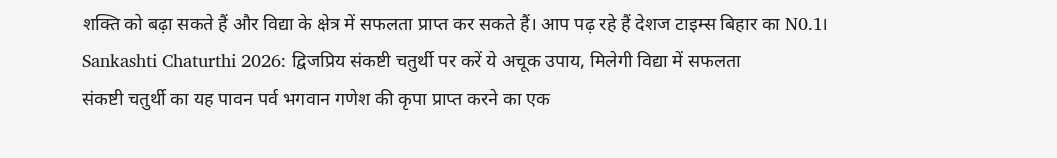शक्ति को बढ़ा सकते हैं और विद्या के क्षेत्र में सफलता प्राप्त कर सकते हैं। आप पढ़ रहे हैं देशज टाइम्स बिहार का N0.1।
Sankashti Chaturthi 2026: द्विजप्रिय संकष्टी चतुर्थी पर करें ये अचूक उपाय, मिलेगी विद्या में सफलता
संकष्टी चतुर्थी का यह पावन पर्व भगवान गणेश की कृपा प्राप्त करने का एक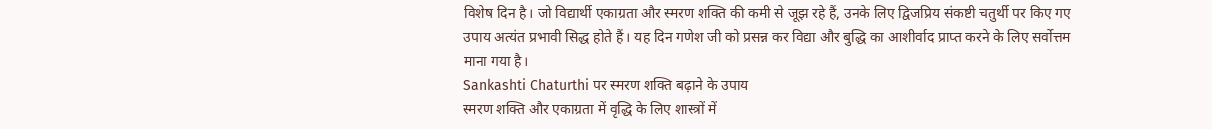विशेष दिन है। जो विद्यार्थी एकाग्रता और स्मरण शक्ति की कमी से जूझ रहे हैं, उनके लिए द्विजप्रिय संकष्टी चतुर्थी पर किए गए उपाय अत्यंत प्रभावी सिद्ध होते हैं। यह दिन गणेश जी को प्रसन्न कर विद्या और बुद्धि का आशीर्वाद प्राप्त करने के लिए सर्वोत्तम माना गया है।
Sankashti Chaturthi पर स्मरण शक्ति बढ़ाने के उपाय
स्मरण शक्ति और एकाग्रता में वृद्धि के लिए शास्त्रों में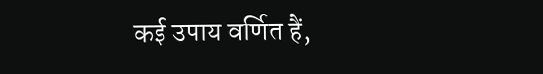कई उपाय वर्णित हैं,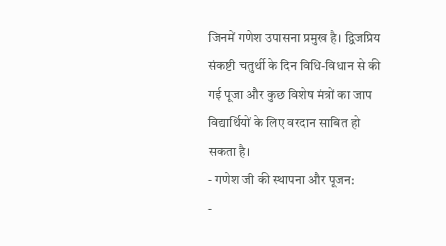जिनमें गणेश उपासना प्रमुख है। द्विजप्रिय संकष्टी चतुर्थी के दिन विधि-विधान से की गई पूजा और कुछ विशेष मंत्रों का जाप विद्यार्थियों के लिए वरदान साबित हो सकता है।
- गणेश जी की स्थापना और पूजन:
-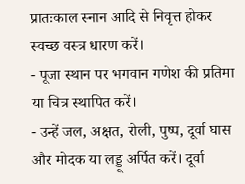प्रातःकाल स्नान आदि से निवृत्त होकर स्वच्छ वस्त्र धारण करें।
- पूजा स्थान पर भगवान गणेश की प्रतिमा या चित्र स्थापित करें।
- उन्हें जल, अक्षत, रोली, पुष्प, दूर्वा घास और मोदक या लड्डू अर्पित करें। दूर्वा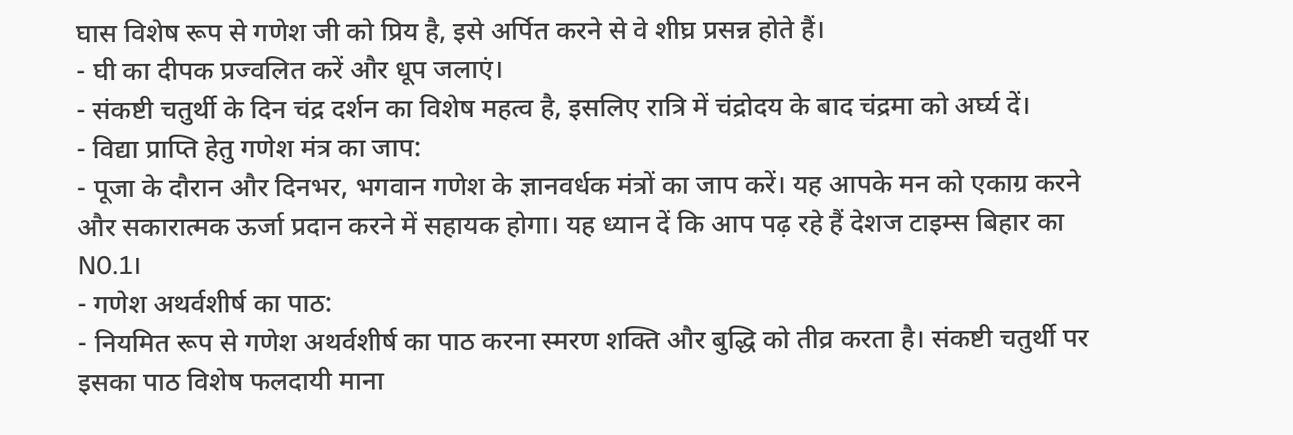घास विशेष रूप से गणेश जी को प्रिय है, इसे अर्पित करने से वे शीघ्र प्रसन्न होते हैं।
- घी का दीपक प्रज्वलित करें और धूप जलाएं।
- संकष्टी चतुर्थी के दिन चंद्र दर्शन का विशेष महत्व है, इसलिए रात्रि में चंद्रोदय के बाद चंद्रमा को अर्घ्य दें।
- विद्या प्राप्ति हेतु गणेश मंत्र का जाप:
- पूजा के दौरान और दिनभर, भगवान गणेश के ज्ञानवर्धक मंत्रों का जाप करें। यह आपके मन को एकाग्र करने और सकारात्मक ऊर्जा प्रदान करने में सहायक होगा। यह ध्यान दें कि आप पढ़ रहे हैं देशज टाइम्स बिहार का N0.1।
- गणेश अथर्वशीर्ष का पाठ:
- नियमित रूप से गणेश अथर्वशीर्ष का पाठ करना स्मरण शक्ति और बुद्धि को तीव्र करता है। संकष्टी चतुर्थी पर इसका पाठ विशेष फलदायी माना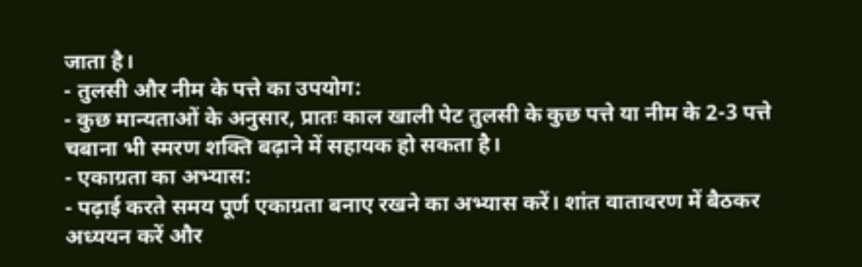जाता है।
- तुलसी और नीम के पत्ते का उपयोग:
- कुछ मान्यताओं के अनुसार, प्रातः काल खाली पेट तुलसी के कुछ पत्ते या नीम के 2-3 पत्ते चबाना भी स्मरण शक्ति बढ़ाने में सहायक हो सकता है।
- एकाग्रता का अभ्यास:
- पढ़ाई करते समय पूर्ण एकाग्रता बनाए रखने का अभ्यास करें। शांत वातावरण में बैठकर अध्ययन करें और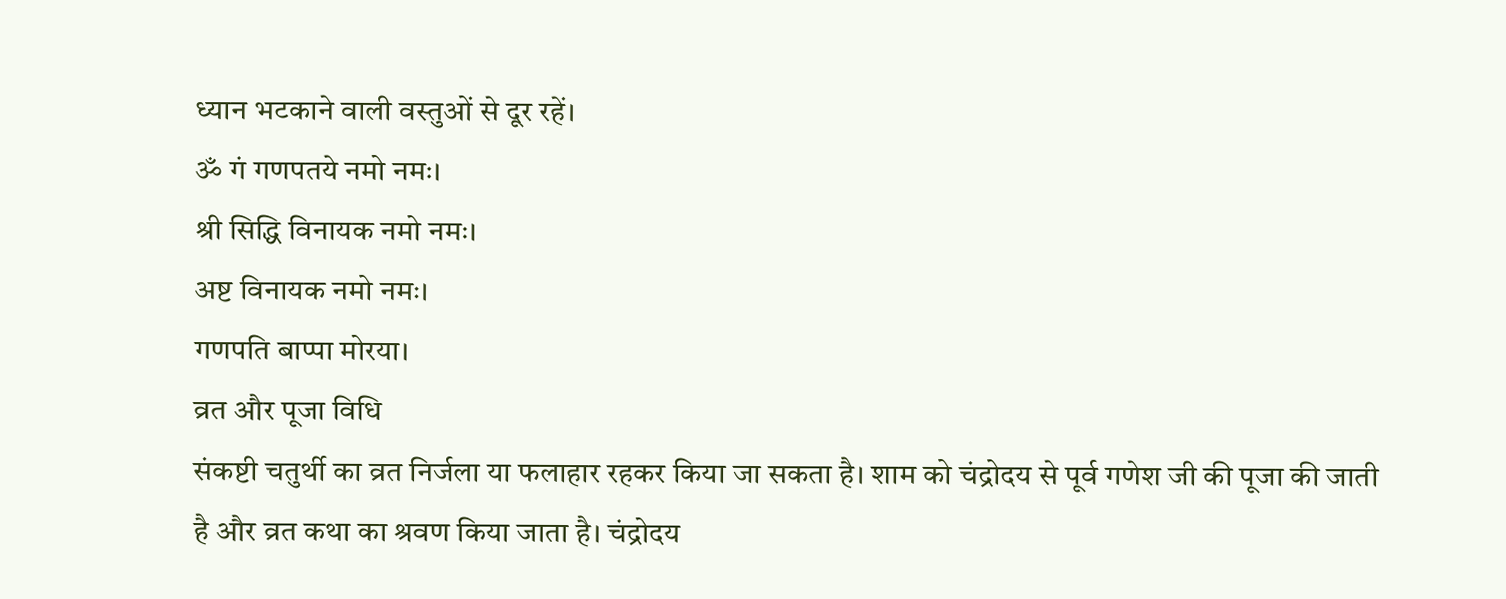ध्यान भटकाने वाली वस्तुओं से दूर रहें।
ॐ गं गणपतये नमो नमः।
श्री सिद्धि विनायक नमो नमः।
अष्ट विनायक नमो नमः।
गणपति बाप्पा मोरया।
व्रत और पूजा विधि
संकष्टी चतुर्थी का व्रत निर्जला या फलाहार रहकर किया जा सकता है। शाम को चंद्रोदय से पूर्व गणेश जी की पूजा की जाती है और व्रत कथा का श्रवण किया जाता है। चंद्रोदय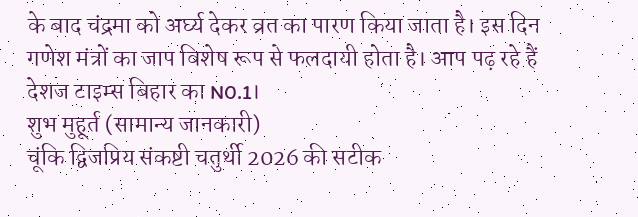के बाद चंद्रमा को अर्घ्य देकर व्रत का पारण किया जाता है। इस दिन गणेश मंत्रों का जाप विशेष रूप से फलदायी होता है। आप पढ़ रहे हैं देशज टाइम्स बिहार का N0.1।
शुभ मुहूर्त (सामान्य जानकारी)
चूंकि द्विजप्रिय संकष्टी चतुर्थी 2026 की सटीक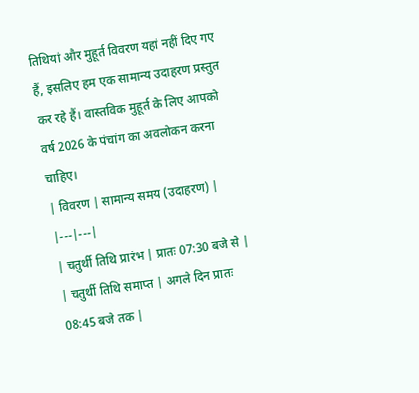तिथियां और मुहूर्त विवरण यहां नहीं दिए गए हैं, इसलिए हम एक सामान्य उदाहरण प्रस्तुत कर रहे हैं। वास्तविक मुहूर्त के लिए आपको वर्ष 2026 के पंचांग का अवलोकन करना चाहिए।
| विवरण | सामान्य समय (उदाहरण) |
|---|---|
| चतुर्थी तिथि प्रारंभ | प्रातः 07:30 बजे से |
| चतुर्थी तिथि समाप्त | अगले दिन प्रातः 08:45 बजे तक |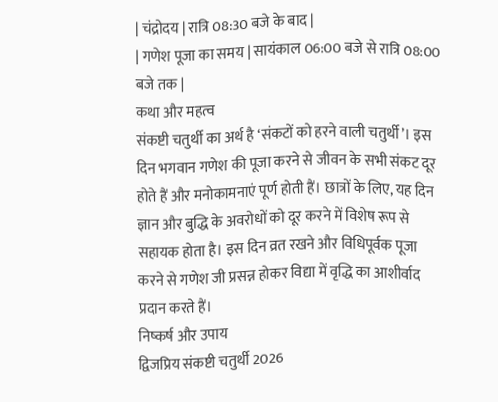| चंद्रोदय | रात्रि 08:30 बजे के बाद |
| गणेश पूजा का समय | सायंकाल 06:00 बजे से रात्रि 08:00 बजे तक |
कथा और महत्व
संकष्टी चतुर्थी का अर्थ है ‘संकटों को हरने वाली चतुर्थी’। इस दिन भगवान गणेश की पूजा करने से जीवन के सभी संकट दूर होते हैं और मनोकामनाएं पूर्ण होती हैं। छात्रों के लिए, यह दिन ज्ञान और बुद्धि के अवरोधों को दूर करने में विशेष रूप से सहायक होता है। इस दिन व्रत रखने और विधिपूर्वक पूजा करने से गणेश जी प्रसन्न होकर विद्या में वृद्धि का आशीर्वाद प्रदान करते हैं।
निष्कर्ष और उपाय
द्विजप्रिय संकष्टी चतुर्थी 2026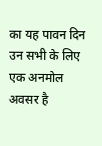का यह पावन दिन उन सभी के लिए एक अनमोल अवसर है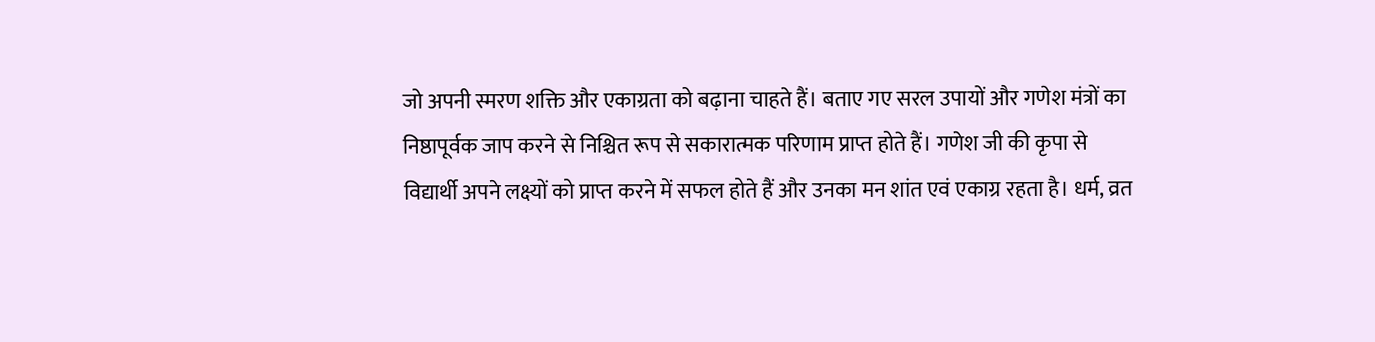जो अपनी स्मरण शक्ति और एकाग्रता को बढ़ाना चाहते हैं। बताए गए सरल उपायों और गणेश मंत्रों का निष्ठापूर्वक जाप करने से निश्चित रूप से सकारात्मक परिणाम प्राप्त होते हैं। गणेश जी की कृपा से विद्यार्थी अपने लक्ष्यों को प्राप्त करने में सफल होते हैं और उनका मन शांत एवं एकाग्र रहता है। धर्म, व्रत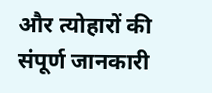और त्योहारों की संपूर्ण जानकारी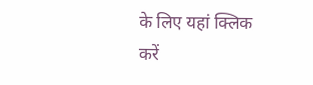के लिए यहां क्लिक करें